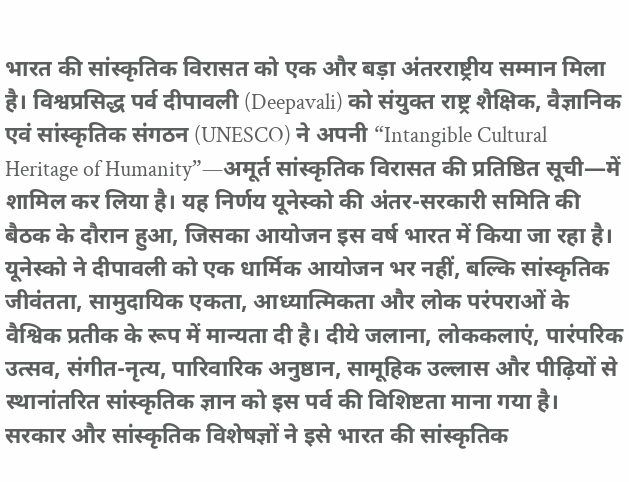भारत की सांस्कृतिक विरासत को एक और बड़ा अंतरराष्ट्रीय सम्मान मिला है। विश्वप्रसिद्ध पर्व दीपावली (Deepavali) को संयुक्त राष्ट्र शैक्षिक, वैज्ञानिक एवं सांस्कृतिक संगठन (UNESCO) ने अपनी “Intangible Cultural Heritage of Humanity”—अमूर्त सांस्कृतिक विरासत की प्रतिष्ठित सूची—में शामिल कर लिया है। यह निर्णय यूनेस्को की अंतर-सरकारी समिति की बैठक के दौरान हुआ, जिसका आयोजन इस वर्ष भारत में किया जा रहा है।
यूनेस्को ने दीपावली को एक धार्मिक आयोजन भर नहीं, बल्कि सांस्कृतिक जीवंतता, सामुदायिक एकता, आध्यात्मिकता और लोक परंपराओं के वैश्विक प्रतीक के रूप में मान्यता दी है। दीये जलाना, लोककलाएं, पारंपरिक उत्सव, संगीत-नृत्य, पारिवारिक अनुष्ठान, सामूहिक उल्लास और पीढ़ियों से स्थानांतरित सांस्कृतिक ज्ञान को इस पर्व की विशिष्टता माना गया है।
सरकार और सांस्कृतिक विशेषज्ञों ने इसे भारत की सांस्कृतिक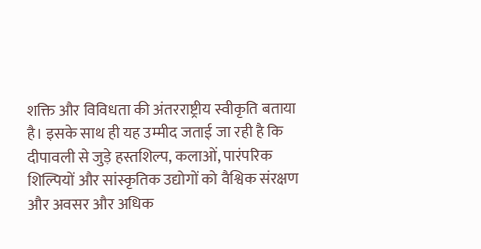शक्ति और विविधता की अंतरराष्ट्रीय स्वीकृति बताया है। इसके साथ ही यह उम्मीद जताई जा रही है कि दीपावली से जुड़े हस्तशिल्प, कलाओं, पारंपरिक शिल्पियों और सांस्कृतिक उद्योगों को वैश्विक संरक्षण और अवसर और अधिक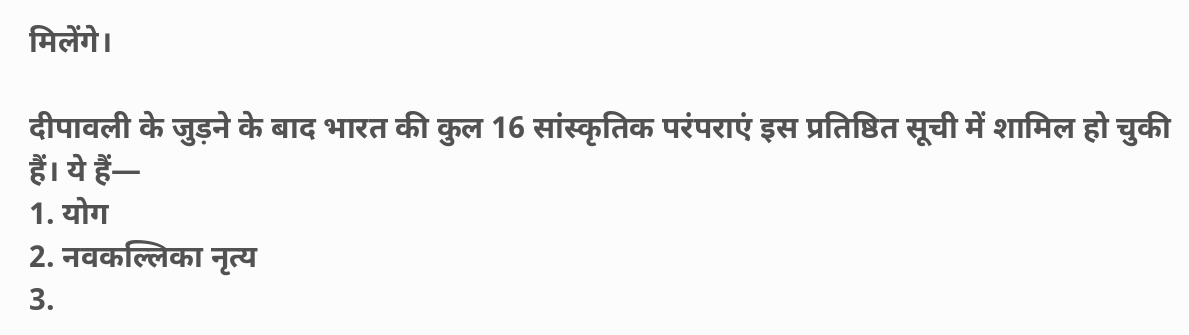मिलेंगे।

दीपावली के जुड़ने के बाद भारत की कुल 16 सांस्कृतिक परंपराएं इस प्रतिष्ठित सूची में शामिल हो चुकी हैं। ये हैं—
1. योग
2. नवकल्लिका नृत्य
3.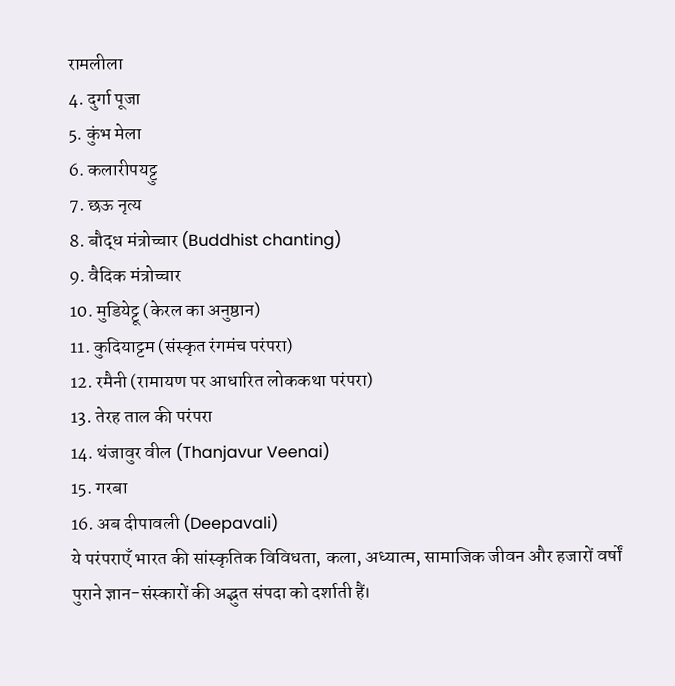रामलीला
4. दुर्गा पूजा
5. कुंभ मेला
6. कलारीपयट्टु
7. छऊ नृत्य
8. बौद्ध मंत्रोच्चार (Buddhist chanting)
9. वैदिक मंत्रोच्चार
10. मुडियेट्टू (केरल का अनुष्ठान)
11. कुदियाट्टम (संस्कृत रंगमंच परंपरा)
12. रमैनी (रामायण पर आधारित लोककथा परंपरा)
13. तेरह ताल की परंपरा
14. थंजावुर वील (Thanjavur Veenai)
15. गरबा
16. अब दीपावली (Deepavali)
ये परंपराएँ भारत की सांस्कृतिक विविधता, कला, अध्यात्म, सामाजिक जीवन और हजारों वर्षों पुराने ज्ञान-संस्कारों की अद्भुत संपदा को दर्शाती हैं।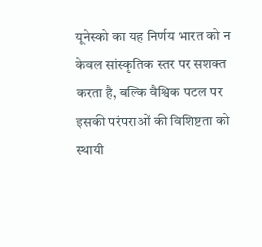यूनेस्को का यह निर्णय भारत को न केवल सांस्कृतिक स्तर पर सशक्त करता है, बल्कि वैश्विक पटल पर इसकी परंपराओं की विशिष्टता को स्थायी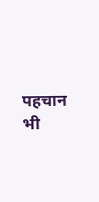पहचान भी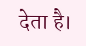देता है।